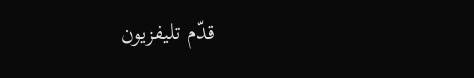قدّم تليفزيون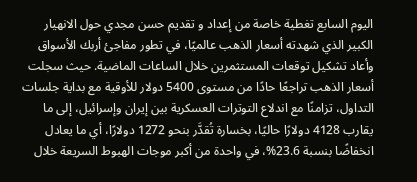اليوم السابع تغطية خاصة من إعداد و تقديم حسن مجدي حول الانهيار الكبير الذي شهدته أسعار الذهب عالميًا، في تطور مفاجئ أربك الأسواق وأعاد تشكيل توقعات المستثمرين خلال الساعات الماضية. حيث سجلت أسعار الذهب تراجعًا حادًا من مستوى 5400 دولار للأوقية مع بداية جلسات التداول، تزامنًا مع اندلاع التوترات العسكرية بين إيران وإسرائيل، إلى ما يقارب 4128 دولارًا حاليًا، بخسارة تُقدَّر بنحو 1272 دولارًا، أي ما يعادل انخفاضًا بنسبة 23.6%، في واحدة من أكبر موجات الهبوط السريعة خلال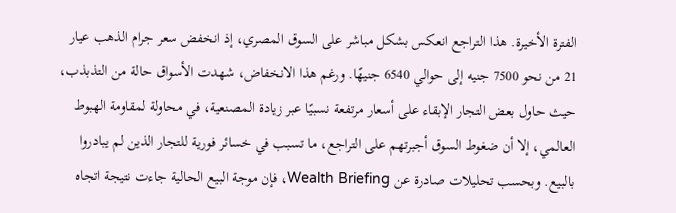الفترة الأخيرة. هذا التراجع انعكس بشكل مباشر على السوق المصري، إذ انخفض سعر جرام الذهب عيار 21 من نحو 7500 جنيه إلى حوالي 6540 جنيهًا. ورغم هذا الانخفاض، شهدت الأسواق حالة من التذبذب، حيث حاول بعض التجار الإبقاء على أسعار مرتفعة نسبيًا عبر زيادة المصنعية، في محاولة لمقاومة الهبوط العالمي، إلا أن ضغوط السوق أجبرتهم على التراجع، ما تسبب في خسائر فورية للتجار الذين لم يبادروا بالبيع. وبحسب تحليلات صادرة عن Wealth Briefing، فإن موجة البيع الحالية جاءت نتيجة اتجاه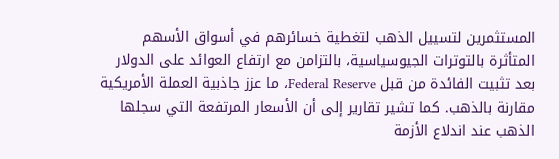المستثمرين لتسييل الذهب لتغطية خسائرهم في أسواق الأسهم المتأثرة بالتوترات الجيوسياسية، بالتزامن مع ارتفاع العوائد على الدولار بعد تثبيت الفائدة من قبل Federal Reserve، ما عزز جاذبية العملة الأمريكية مقارنة بالذهب. كما تشير تقارير إلى أن الأسعار المرتفعة التي سجلها الذهب عند اندلاع الأزمة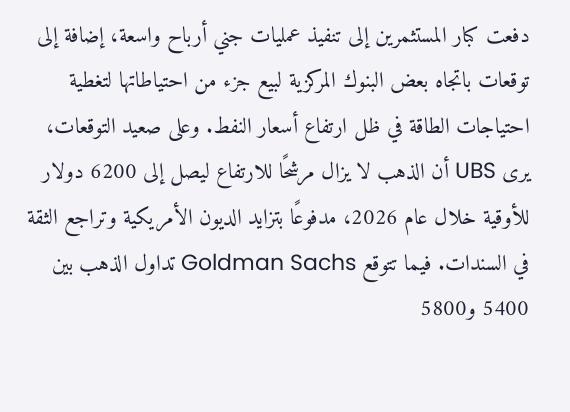دفعت كبار المستثمرين إلى تنفيذ عمليات جني أرباح واسعة، إضافة إلى توقعات باتجاه بعض البنوك المركزية لبيع جزء من احتياطاتها لتغطية احتياجات الطاقة في ظل ارتفاع أسعار النفط. وعلى صعيد التوقعات، يرى UBS أن الذهب لا يزال مرشحًا للارتفاع ليصل إلى 6200 دولار للأوقية خلال عام 2026، مدفوعًا بتزايد الديون الأمريكية وتراجع الثقة في السندات. فيما تتوقع Goldman Sachs تداول الذهب بين 5400 و5800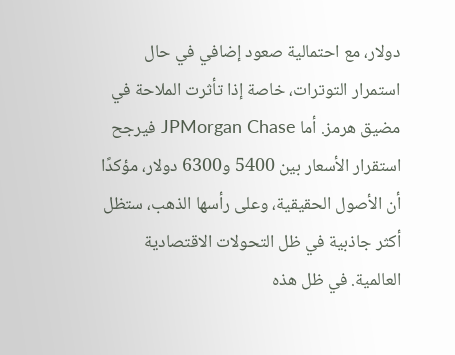دولار، مع احتمالية صعود إضافي في حال استمرار التوترات، خاصة إذا تأثرت الملاحة في مضيق هرمز. أما JPMorgan Chase فيرجح استقرار الأسعار بين 5400 و6300 دولار، مؤكدًا أن الأصول الحقيقية، وعلى رأسها الذهب، ستظل أكثر جاذبية في ظل التحولات الاقتصادية العالمية. في ظل هذه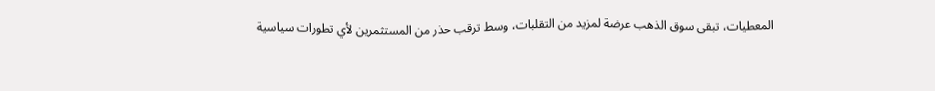المعطيات، تبقى سوق الذهب عرضة لمزيد من التقلبات، وسط ترقب حذر من المستثمرين لأي تطورات سياسية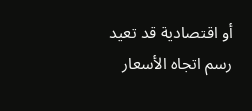أو اقتصادية قد تعيد رسم اتجاه الأسعار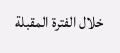خلال الفترة المقبلة